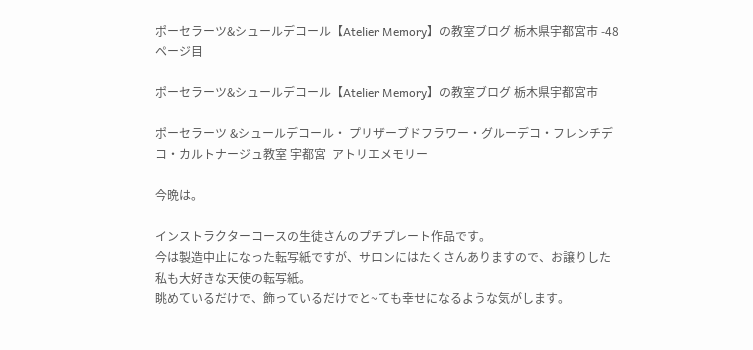ポーセラーツ&シュールデコール【Atelier Memory】の教室ブログ 栃木県宇都宮市 -48ページ目

ポーセラーツ&シュールデコール【Atelier Memory】の教室ブログ 栃木県宇都宮市

ポーセラーツ &シュールデコール・ プリザーブドフラワー・グルーデコ・フレンチデコ・カルトナージュ教室 宇都宮  アトリエメモリー

今晩は。

インストラクターコースの生徒さんのプチプレート作品です。
今は製造中止になった転写紙ですが、サロンにはたくさんありますので、お譲りした私も大好きな天使の転写紙。
眺めているだけで、飾っているだけでと~ても幸せになるような気がします。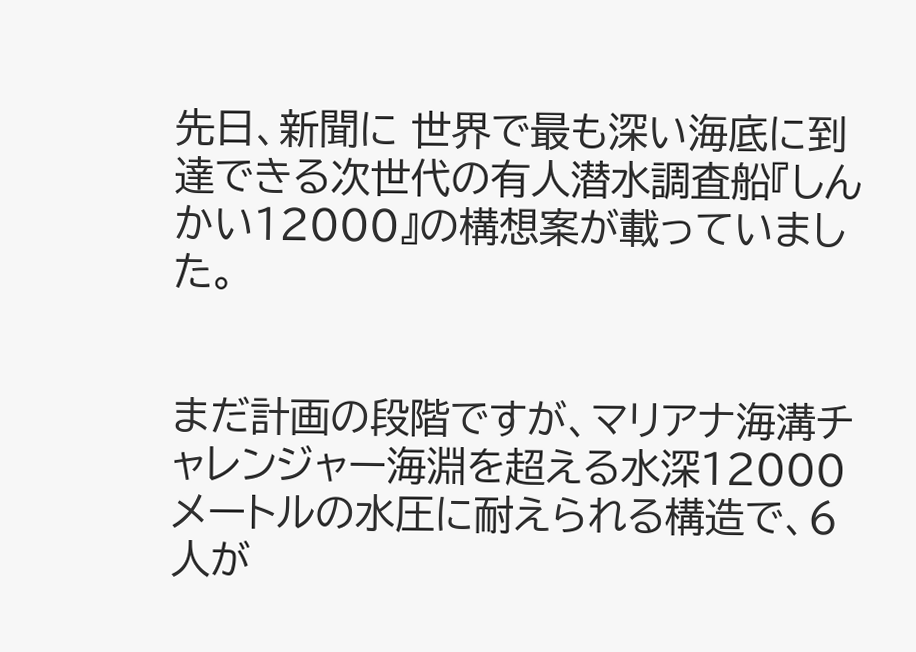先日、新聞に 世界で最も深い海底に到達できる次世代の有人潜水調査船『しんかい12000』の構想案が載っていました。


まだ計画の段階ですが、マリアナ海溝チャレンジャー海淵を超える水深12000メートルの水圧に耐えられる構造で、6人が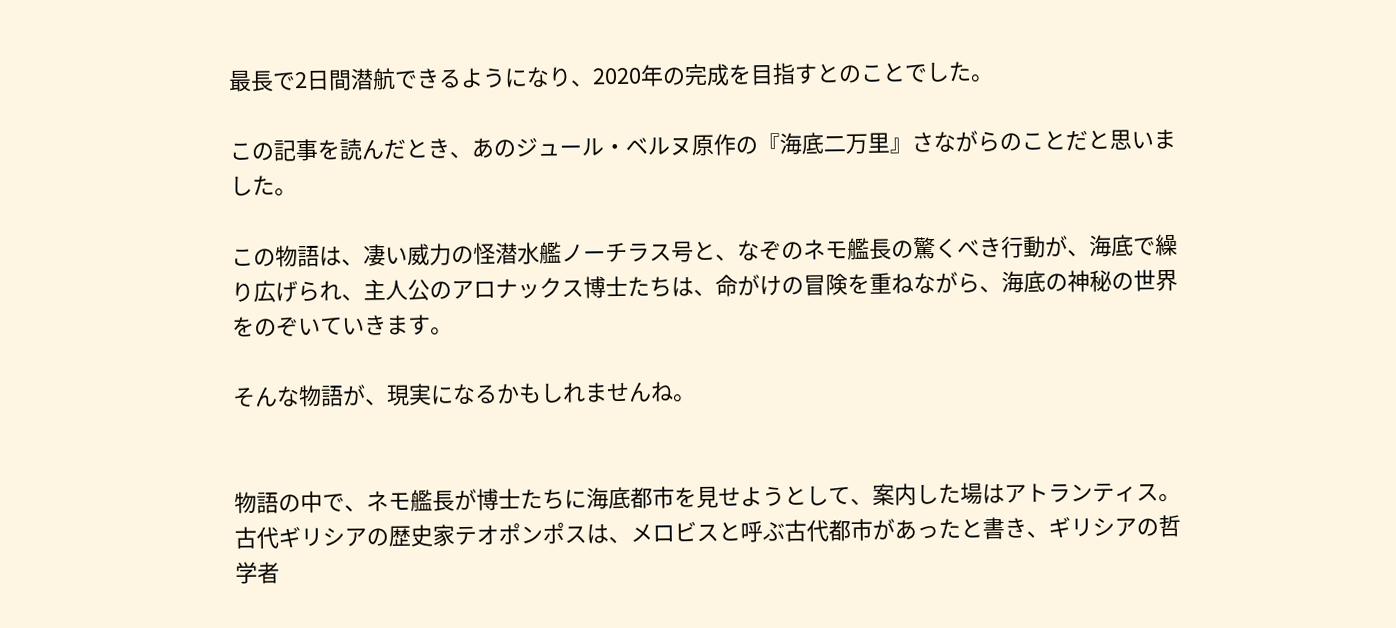最長で2日間潜航できるようになり、2020年の完成を目指すとのことでした。

この記事を読んだとき、あのジュール・ベルヌ原作の『海底二万里』さながらのことだと思いました。

この物語は、凄い威力の怪潜水艦ノーチラス号と、なぞのネモ艦長の驚くべき行動が、海底で繰り広げられ、主人公のアロナックス博士たちは、命がけの冒険を重ねながら、海底の神秘の世界をのぞいていきます。

そんな物語が、現実になるかもしれませんね。


物語の中で、ネモ艦長が博士たちに海底都市を見せようとして、案内した場はアトランティス。
古代ギリシアの歴史家テオポンポスは、メロビスと呼ぶ古代都市があったと書き、ギリシアの哲学者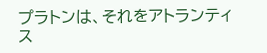プラトンは、それをアトランティス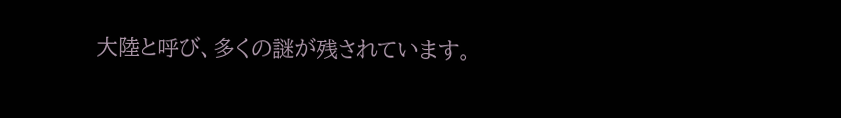大陸と呼び、多くの謎が残されています。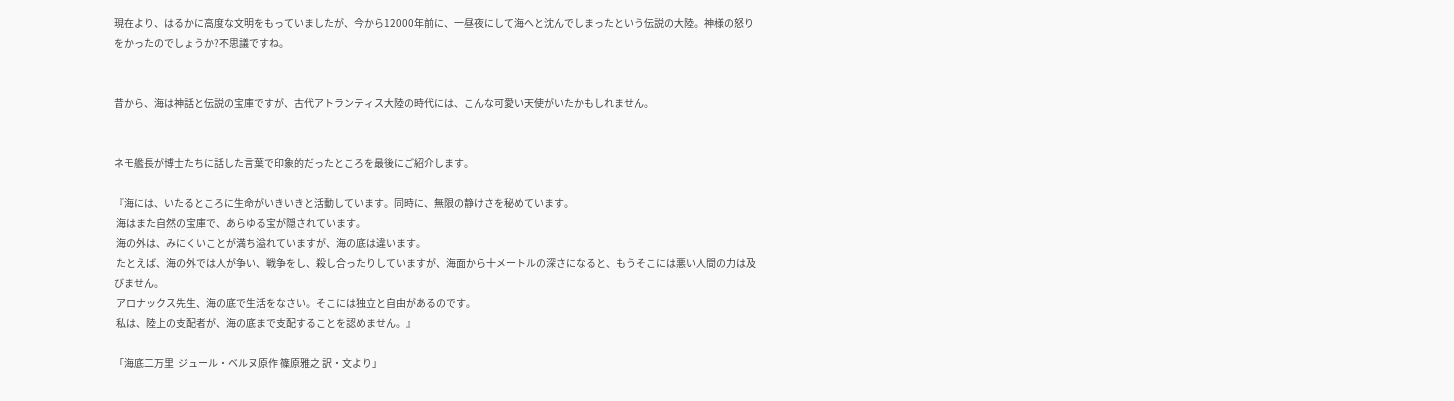現在より、はるかに高度な文明をもっていましたが、今から12000年前に、一昼夜にして海へと沈んでしまったという伝説の大陸。神様の怒りをかったのでしょうか?不思議ですね。


昔から、海は神話と伝説の宝庫ですが、古代アトランティス大陸の時代には、こんな可愛い天使がいたかもしれません。


ネモ艦長が博士たちに話した言葉で印象的だったところを最後にご紹介します。

『海には、いたるところに生命がいきいきと活動しています。同時に、無限の静けさを秘めています。
 海はまた自然の宝庫で、あらゆる宝が隠されています。
 海の外は、みにくいことが満ち溢れていますが、海の底は違います。
 たとえば、海の外では人が争い、戦争をし、殺し合ったりしていますが、海面から十メートルの深さになると、もうそこには悪い人間の力は及びません。
 アロナックス先生、海の底で生活をなさい。そこには独立と自由があるのです。
 私は、陸上の支配者が、海の底まで支配することを認めません。』

「海底二万里  ジュール・ベルヌ原作 篠原雅之 訳・文より」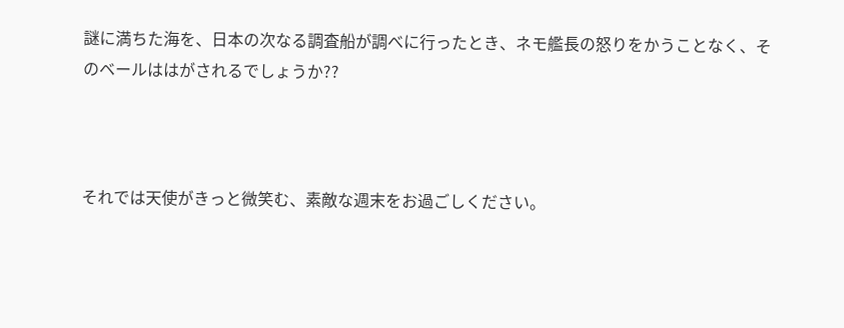謎に満ちた海を、日本の次なる調査船が調べに行ったとき、ネモ艦長の怒りをかうことなく、そのベールははがされるでしょうか??



それでは天使がきっと微笑む、素敵な週末をお過ごしください。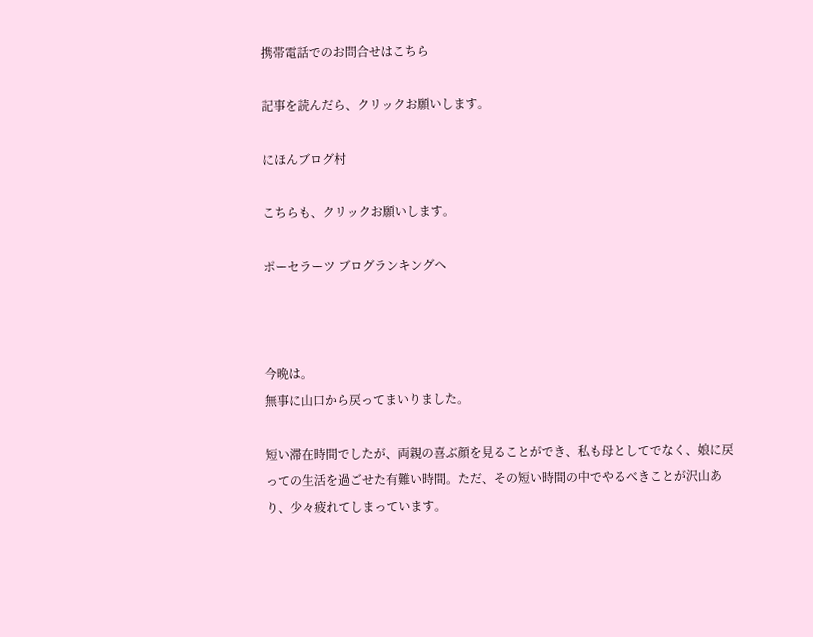携帯電話でのお問合せはこちら

記事を読んだら、クリックお願いします。

にほんブログ村

こちらも、クリックお願いします。

ポーセラーツ ブログランキングへ



今晩は。
無事に山口から戻ってまいりました。

短い滞在時間でしたが、両親の喜ぶ顔を見ることができ、私も母としてでなく、娘に戻っての生活を過ごせた有難い時間。ただ、その短い時間の中でやるべきことが沢山あり、少々疲れてしまっています。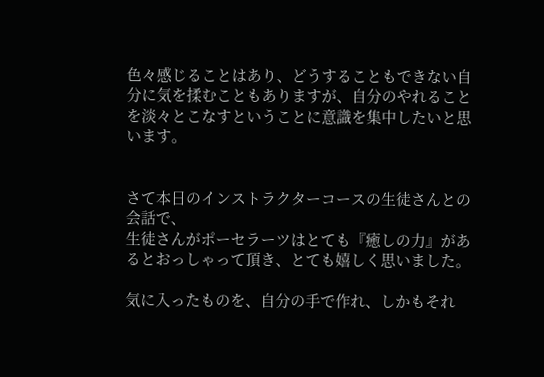色々感じることはあり、どうすることもできない自分に気を揉むこともありますが、自分のやれることを淡々とこなすということに意識を集中したいと思います。


さて本日のインストラクターコースの生徒さんとの会話で、
生徒さんがポーセラーツはとても『癒しの力』があるとおっしゃって頂き、とても嬉しく思いました。

気に入ったものを、自分の手で作れ、しかもそれ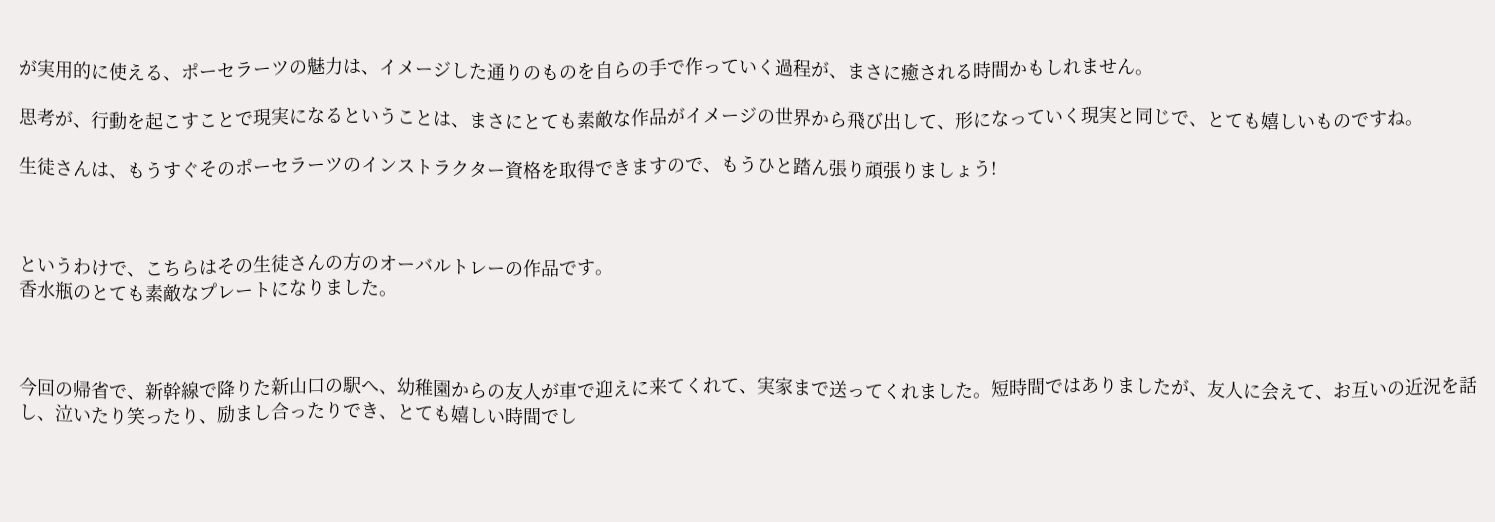が実用的に使える、ポーセラーツの魅力は、イメージした通りのものを自らの手で作っていく過程が、まさに癒される時間かもしれません。

思考が、行動を起こすことで現実になるということは、まさにとても素敵な作品がイメージの世界から飛び出して、形になっていく現実と同じで、とても嬉しいものですね。

生徒さんは、もうすぐそのポーセラーツのインストラクター資格を取得できますので、もうひと踏ん張り頑張りましょう!



というわけで、こちらはその生徒さんの方のオーバルトレーの作品です。
香水瓶のとても素敵なプレートになりました。



今回の帰省で、新幹線で降りた新山口の駅へ、幼稚園からの友人が車で迎えに来てくれて、実家まで送ってくれました。短時間ではありましたが、友人に会えて、お互いの近況を話し、泣いたり笑ったり、励まし合ったりでき、とても嬉しい時間でし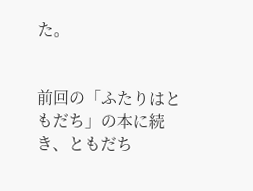た。


前回の「ふたりはともだち」の本に続き、ともだち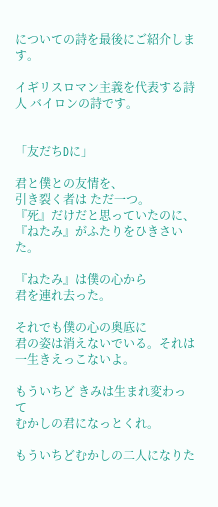についての詩を最後にご紹介します。

イギリスロマン主義を代表する詩人 バイロンの詩です。


「友だちDに」

君と僕との友情を、
引き裂く者は ただ一つ。
『死』だけだと思っていたのに、
『ねたみ』がふたりをひきさいた。

『ねたみ』は僕の心から
君を連れ去った。

それでも僕の心の奥底に
君の姿は消えないでいる。それは一生きえっこないよ。

もういちど きみは生まれ変わって
むかしの君になっとくれ。

もういちどむかしの二人になりた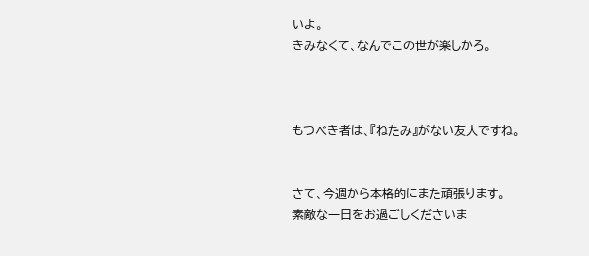いよ。
きみなくて、なんでこの世が楽しかろ。



もつべき者は、『ねたみ』がない友人ですね。


さて、今週から本格的にまた頑張ります。
素敵な一日をお過ごしくださいま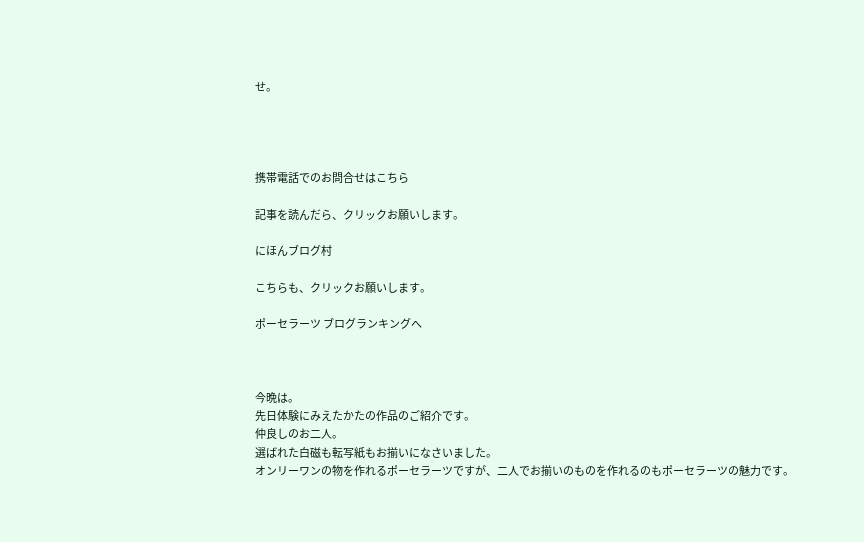せ。




携帯電話でのお問合せはこちら

記事を読んだら、クリックお願いします。

にほんブログ村

こちらも、クリックお願いします。

ポーセラーツ ブログランキングへ



今晩は。
先日体験にみえたかたの作品のご紹介です。
仲良しのお二人。
選ばれた白磁も転写紙もお揃いになさいました。
オンリーワンの物を作れるポーセラーツですが、二人でお揃いのものを作れるのもポーセラーツの魅力です。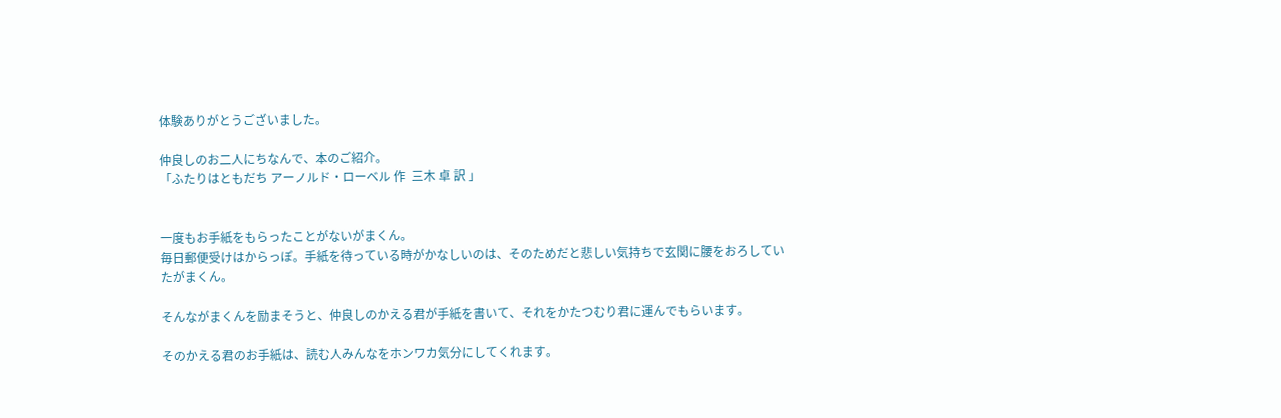体験ありがとうございました。

仲良しのお二人にちなんで、本のご紹介。
「ふたりはともだち アーノルド・ローベル 作  三木 卓 訳 」


一度もお手紙をもらったことがないがまくん。
毎日郵便受けはからっぽ。手紙を待っている時がかなしいのは、そのためだと悲しい気持ちで玄関に腰をおろしていたがまくん。

そんながまくんを励まそうと、仲良しのかえる君が手紙を書いて、それをかたつむり君に運んでもらいます。

そのかえる君のお手紙は、読む人みんなをホンワカ気分にしてくれます。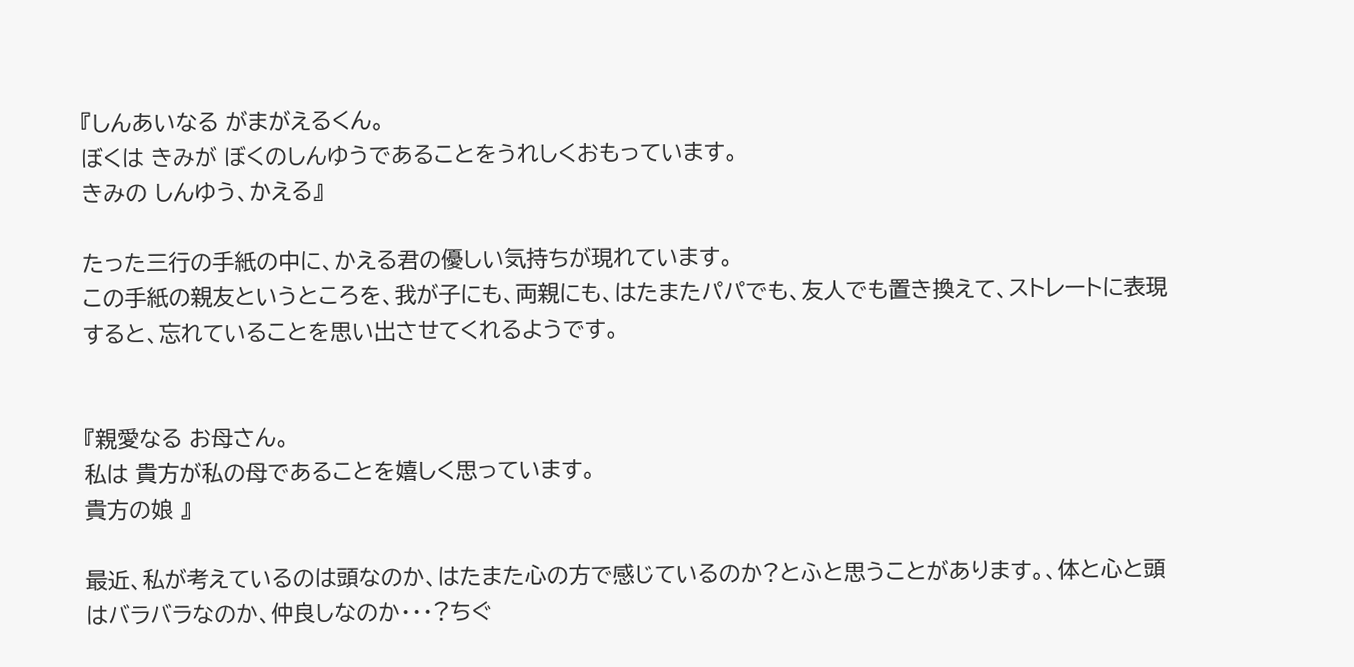『しんあいなる がまがえるくん。
ぼくは きみが ぼくのしんゆうであることをうれしくおもっています。
きみの しんゆう、かえる』

たった三行の手紙の中に、かえる君の優しい気持ちが現れています。
この手紙の親友というところを、我が子にも、両親にも、はたまたパパでも、友人でも置き換えて、ストレートに表現すると、忘れていることを思い出させてくれるようです。


『親愛なる お母さん。
私は 貴方が私の母であることを嬉しく思っています。
貴方の娘 』

最近、私が考えているのは頭なのか、はたまた心の方で感じているのか?とふと思うことがあります。、体と心と頭はバラバラなのか、仲良しなのか・・・?ちぐ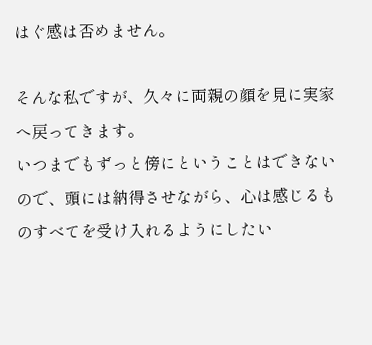はぐ感は否めません。

そんな私ですが、久々に両親の顔を見に実家へ戻ってきます。
いつまでもずっと傍にということはできないので、頭には納得させながら、心は感じるものすべてを受け入れるようにしたい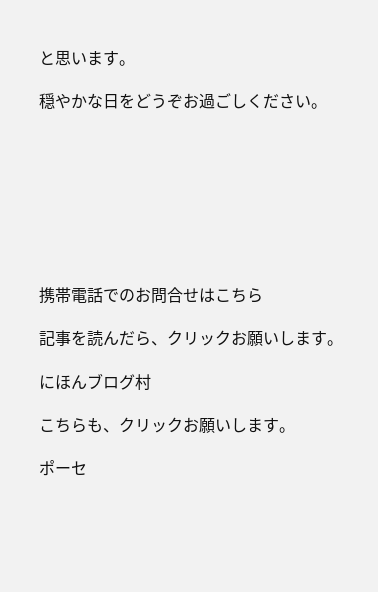と思います。

穏やかな日をどうぞお過ごしください。








携帯電話でのお問合せはこちら

記事を読んだら、クリックお願いします。

にほんブログ村

こちらも、クリックお願いします。

ポーセ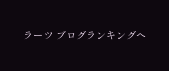ラーツ ブログランキングへ